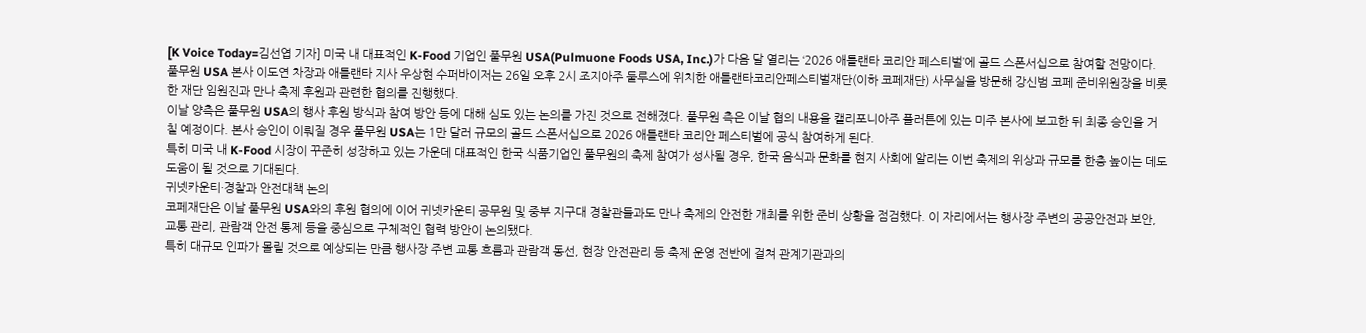[K Voice Today=김선엽 기자] 미국 내 대표적인 K-Food 기업인 풀무원 USA(Pulmuone Foods USA, Inc.)가 다음 달 열리는 ‘2026 애틀랜타 코리안 페스티벌’에 골드 스폰서십으로 참여할 전망이다.
풀무원 USA 본사 이도연 차장과 애틀랜타 지사 우상현 수퍼바이저는 26일 오후 2시 조지아주 둘루스에 위치한 애틀랜타코리안페스티벌재단(이하 코페재단) 사무실을 방문해 강신범 코페 준비위원장을 비롯한 재단 임원진과 만나 축제 후원과 관련한 협의를 진행했다.
이날 양측은 풀무원 USA의 행사 후원 방식과 참여 방안 등에 대해 심도 있는 논의를 가진 것으로 전해졌다. 풀무원 측은 이날 협의 내용을 캘리포니아주 플러튼에 있는 미주 본사에 보고한 뒤 최종 승인을 거칠 예정이다. 본사 승인이 이뤄질 경우 풀무원 USA는 1만 달러 규모의 골드 스폰서십으로 2026 애틀랜타 코리안 페스티벌에 공식 참여하게 된다.
특히 미국 내 K-Food 시장이 꾸준히 성장하고 있는 가운데 대표적인 한국 식품기업인 풀무원의 축제 참여가 성사될 경우, 한국 음식과 문화를 현지 사회에 알리는 이번 축제의 위상과 규모를 한층 높이는 데도 도움이 될 것으로 기대된다.
귀넷카운티·경찰과 안전대책 논의
코페재단은 이날 풀무원 USA와의 후원 협의에 이어 귀넷카운티 공무원 및 중부 지구대 경찰관들과도 만나 축제의 안전한 개최를 위한 준비 상황을 점검했다. 이 자리에서는 행사장 주변의 공공안전과 보안, 교통 관리, 관람객 안전 통제 등을 중심으로 구체적인 협력 방안이 논의됐다.
특히 대규모 인파가 몰릴 것으로 예상되는 만큼 행사장 주변 교통 흐름과 관람객 동선, 현장 안전관리 등 축제 운영 전반에 걸쳐 관계기관과의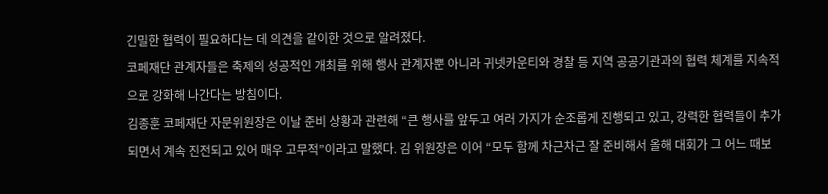긴밀한 협력이 필요하다는 데 의견을 같이한 것으로 알려졌다.
코페재단 관계자들은 축제의 성공적인 개최를 위해 행사 관계자뿐 아니라 귀넷카운티와 경찰 등 지역 공공기관과의 협력 체계를 지속적으로 강화해 나간다는 방침이다.
김종훈 코페재단 자문위원장은 이날 준비 상황과 관련해 “큰 행사를 앞두고 여러 가지가 순조롭게 진행되고 있고, 강력한 협력들이 추가되면서 계속 진전되고 있어 매우 고무적”이라고 말했다. 김 위원장은 이어 “모두 함께 차근차근 잘 준비해서 올해 대회가 그 어느 때보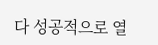다 성공적으로 열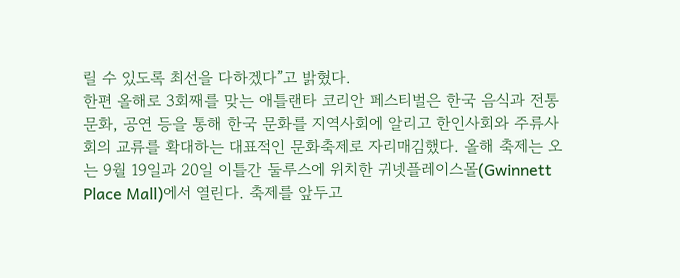릴 수 있도록 최선을 다하겠다”고 밝혔다.
한편 올해로 3회째를 맞는 애틀랜타 코리안 페스티벌은 한국 음식과 전통문화, 공연 등을 통해 한국 문화를 지역사회에 알리고 한인사회와 주류사회의 교류를 확대하는 대표적인 문화축제로 자리매김했다. 올해 축제는 오는 9월 19일과 20일 이틀간 둘루스에 위치한 귀넷플레이스몰(Gwinnett Place Mall)에서 열린다. 축제를 앞두고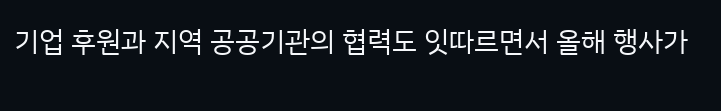기업 후원과 지역 공공기관의 협력도 잇따르면서 올해 행사가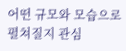어떤 규모와 모습으로 펼쳐질지 관심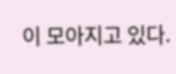이 모아지고 있다.